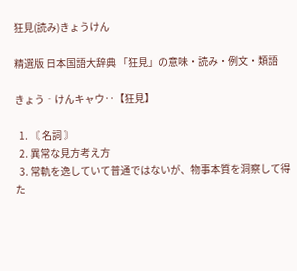狂見(読み)きょうけん

精選版 日本国語大辞典 「狂見」の意味・読み・例文・類語

きょう‐けんキャウ‥【狂見】

  1. 〘 名詞 〙
  2. 異常な見方考え方
  3. 常軌を逸していて普通ではないが、物事本質を洞察して得た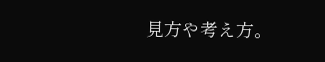見方や考え方。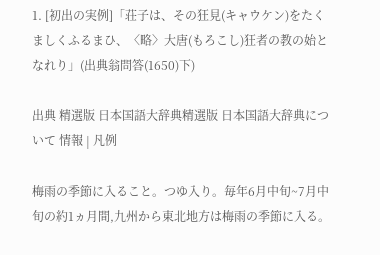1. [初出の実例]「荘子は、その狂見(キャウケン)をたくましくふるまひ、〈略〉大唐(もろこし)狂者の教の始となれり」(出典翁問答(1650)下)

出典 精選版 日本国語大辞典精選版 日本国語大辞典について 情報 | 凡例

梅雨の季節に入ること。つゆ入り。毎年6月中旬~7月中旬の約1ヵ月間,九州から東北地方は梅雨の季節に入る。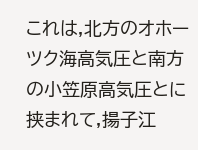これは,北方のオホーツク海高気圧と南方の小笠原高気圧とに挟まれて,揚子江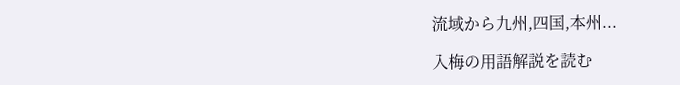流域から九州,四国,本州...

入梅の用語解説を読む